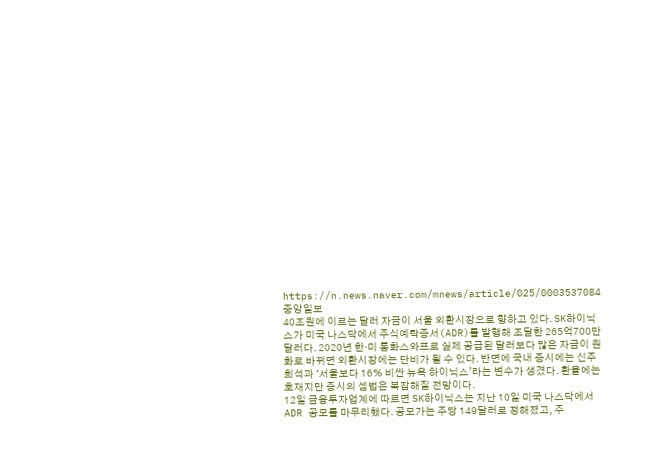https://n.news.naver.com/mnews/article/025/0003537084
중앙일보
40조원에 이르는 달러 자금이 서울 외환시장으로 향하고 있다. SK하이닉스가 미국 나스닥에서 주식예탁증서(ADR)를 발행해 조달한 265억700만 달러다. 2020년 한·미 통화스와프로 실제 공급된 달러보다 많은 자금이 원화로 바뀌면 외환시장에는 단비가 될 수 있다. 반면에 국내 증시에는 신주 희석과 ‘서울보다 16% 비싼 뉴욕 하이닉스’라는 변수가 생겼다. 환율에는 호재지만 증시의 셈법은 복잡해질 전망이다.
12일 금융투자업계에 따르면 SK하이닉스는 지난 10일 미국 나스닥에서 ADR 공모를 마무리했다. 공모가는 주당 149달러로 정해졌고, 주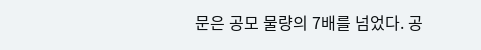문은 공모 물량의 7배를 넘었다. 공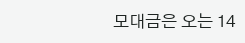모대금은 오는 14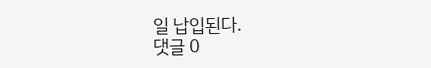일 납입된다.
댓글 0